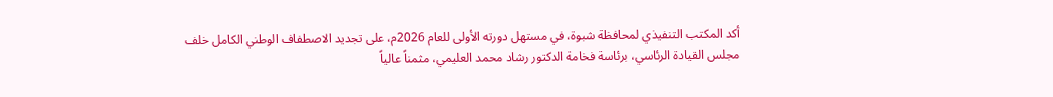أكد المكتب التنفيذي لمحافظة شبوة، في مستهل دورته الأولى للعام 2026م، على تجديد الاصطفاف الوطني الكامل خلف مجلس القيادة الرئاسي، برئاسة فخامة الدكتور رشاد محمد العليمي، مثمناً عالياً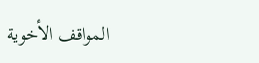المواقف الأخوية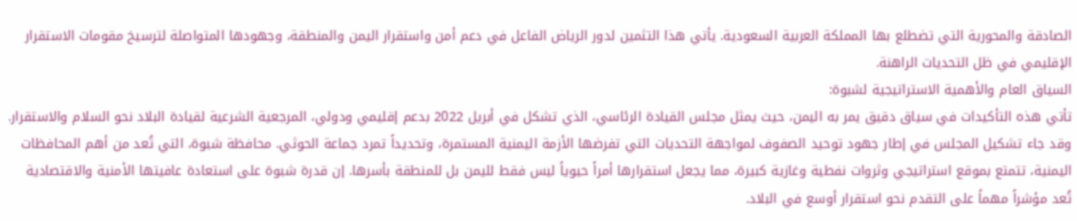الصادقة والمحورية التي تضطلع بها المملكة العربية السعودية. يأتي هذا التثمين لدور الرياض الفاعل في دعم أمن واستقرار اليمن والمنطقة، وجهودها المتواصلة لترسيخ مقومات الاستقرار الإقليمي في ظل التحديات الراهنة.
السياق العام والأهمية الاستراتيجية لشبوة:
تأتي هذه التأكيدات في سياق دقيق يمر به اليمن، حيث يمثل مجلس القيادة الرئاسي، الذي تشكل في أبريل 2022 بدعم إقليمي ودولي، المرجعية الشرعية لقيادة البلاد نحو السلام والاستقرار. وقد جاء تشكيل المجلس في إطار جهود توحيد الصفوف لمواجهة التحديات التي تفرضها الأزمة اليمنية المستمرة، وتحديداً تمرد جماعة الحوثي. محافظة شبوة، التي تُعد من أهم المحافظات اليمنية، تتمتع بموقع استراتيجي وثروات نفطية وغازية كبيرة، مما يجعل استقرارها أمراً حيوياً ليس فقط لليمن بل للمنطقة بأسرها. إن قدرة شبوة على استعادة عافيتها الأمنية والاقتصادية تُعد مؤشراً مهماً على التقدم نحو استقرار أوسع في البلاد.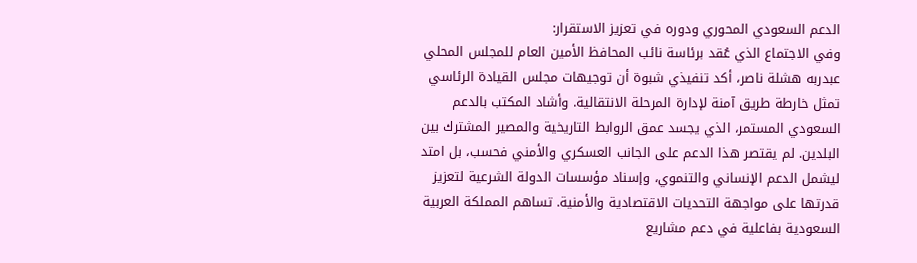الدعم السعودي المحوري ودوره في تعزيز الاستقرار:
وفي الاجتماع الذي عُقد برئاسة نائب المحافظ الأمين العام للمجلس المحلي عبدربه هشلة ناصر، أكد تنفيذي شبوة أن توجيهات مجلس القيادة الرئاسي تمثل خارطة طريق آمنة لإدارة المرحلة الانتقالية. وأشاد المكتب بالدعم السعودي المستمر، الذي يجسد عمق الروابط التاريخية والمصير المشترك بين البلدين. لم يقتصر هذا الدعم على الجانب العسكري والأمني فحسب، بل امتد ليشمل الدعم الإنساني والتنموي، وإسناد مؤسسات الدولة الشرعية لتعزيز قدرتها على مواجهة التحديات الاقتصادية والأمنية. تساهم المملكة العربية السعودية بفاعلية في دعم مشاريع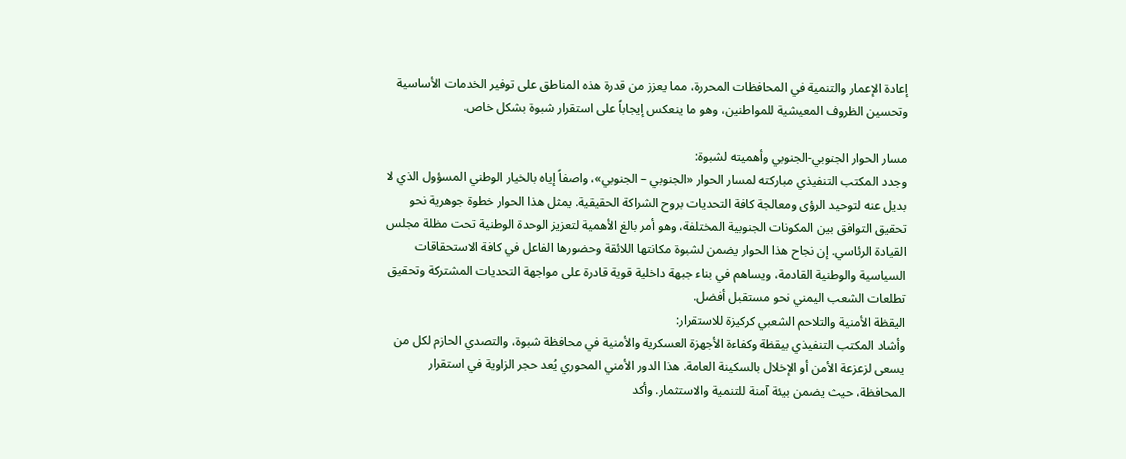إعادة الإعمار والتنمية في المحافظات المحررة، مما يعزز من قدرة هذه المناطق على توفير الخدمات الأساسية وتحسين الظروف المعيشية للمواطنين، وهو ما ينعكس إيجاباً على استقرار شبوة بشكل خاص.

مسار الحوار الجنوبي-الجنوبي وأهميته لشبوة:
وجدد المكتب التنفيذي مباركته لمسار الحوار «الجنوبي – الجنوبي»، واصفاً إياه بالخيار الوطني المسؤول الذي لا بديل عنه لتوحيد الرؤى ومعالجة كافة التحديات بروح الشراكة الحقيقية. يمثل هذا الحوار خطوة جوهرية نحو تحقيق التوافق بين المكونات الجنوبية المختلفة، وهو أمر بالغ الأهمية لتعزيز الوحدة الوطنية تحت مظلة مجلس القيادة الرئاسي. إن نجاح هذا الحوار يضمن لشبوة مكانتها اللائقة وحضورها الفاعل في كافة الاستحقاقات السياسية والوطنية القادمة، ويساهم في بناء جبهة داخلية قوية قادرة على مواجهة التحديات المشتركة وتحقيق تطلعات الشعب اليمني نحو مستقبل أفضل.
اليقظة الأمنية والتلاحم الشعبي كركيزة للاستقرار:
وأشاد المكتب التنفيذي بيقظة وكفاءة الأجهزة العسكرية والأمنية في محافظة شبوة، والتصدي الحازم لكل من يسعى لزعزعة الأمن أو الإخلال بالسكينة العامة. هذا الدور الأمني المحوري يُعد حجر الزاوية في استقرار المحافظة، حيث يضمن بيئة آمنة للتنمية والاستثمار. وأكد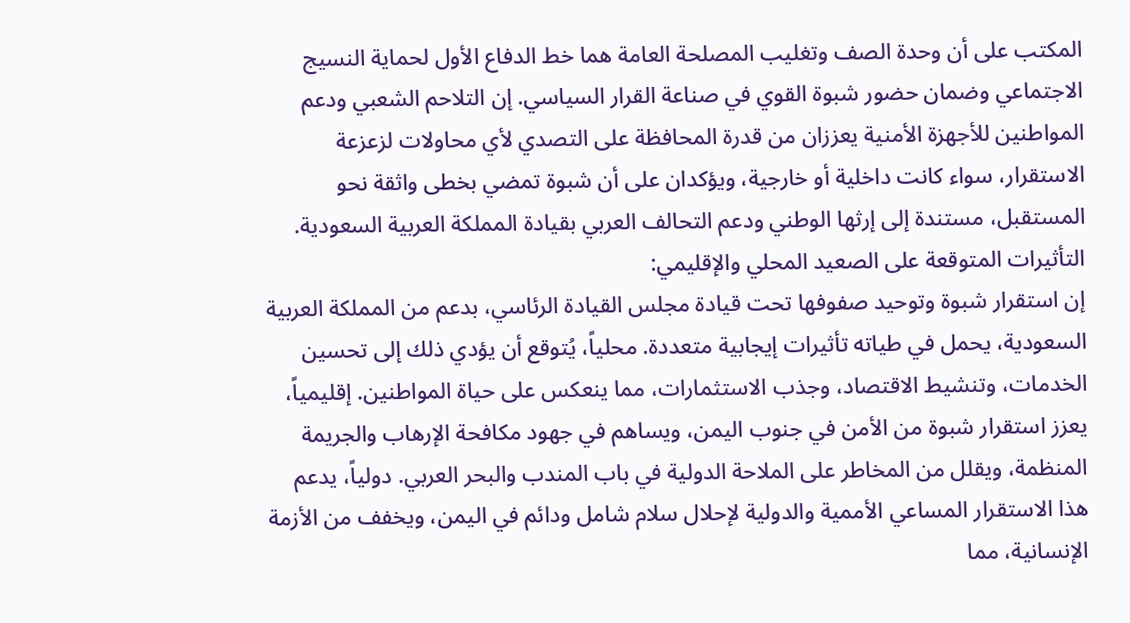المكتب على أن وحدة الصف وتغليب المصلحة العامة هما خط الدفاع الأول لحماية النسيج الاجتماعي وضمان حضور شبوة القوي في صناعة القرار السياسي. إن التلاحم الشعبي ودعم المواطنين للأجهزة الأمنية يعززان من قدرة المحافظة على التصدي لأي محاولات لزعزعة الاستقرار، سواء كانت داخلية أو خارجية، ويؤكدان على أن شبوة تمضي بخطى واثقة نحو المستقبل، مستندة إلى إرثها الوطني ودعم التحالف العربي بقيادة المملكة العربية السعودية.
التأثيرات المتوقعة على الصعيد المحلي والإقليمي:
إن استقرار شبوة وتوحيد صفوفها تحت قيادة مجلس القيادة الرئاسي، بدعم من المملكة العربية السعودية، يحمل في طياته تأثيرات إيجابية متعددة. محلياً، يُتوقع أن يؤدي ذلك إلى تحسين الخدمات، وتنشيط الاقتصاد، وجذب الاستثمارات، مما ينعكس على حياة المواطنين. إقليمياً، يعزز استقرار شبوة من الأمن في جنوب اليمن، ويساهم في جهود مكافحة الإرهاب والجريمة المنظمة، ويقلل من المخاطر على الملاحة الدولية في باب المندب والبحر العربي. دولياً، يدعم هذا الاستقرار المساعي الأممية والدولية لإحلال سلام شامل ودائم في اليمن، ويخفف من الأزمة الإنسانية، مما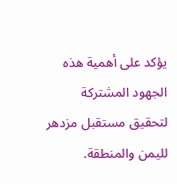يؤكد على أهمية هذه الجهود المشتركة لتحقيق مستقبل مزدهر لليمن والمنطقة.